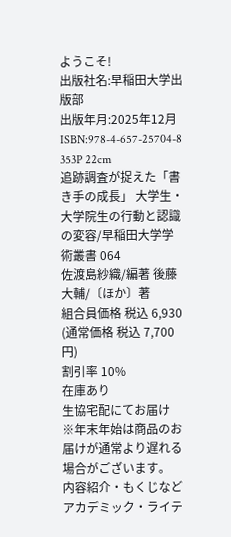ようこそ!
出版社名:早稲田大学出版部
出版年月:2025年12月
ISBN:978-4-657-25704-8
353P 22cm
追跡調査が捉えた「書き手の成長」 大学生・大学院生の行動と認識の変容/早稲田大学学術叢書 064
佐渡島紗織/編著 後藤大輔/〔ほか〕著
組合員価格 税込 6,930
(通常価格 税込 7,700円)
割引率 10%
在庫あり
生協宅配にてお届け
※年末年始は商品のお届けが通常より遅れる場合がございます。
内容紹介・もくじなど
アカデミック・ライテ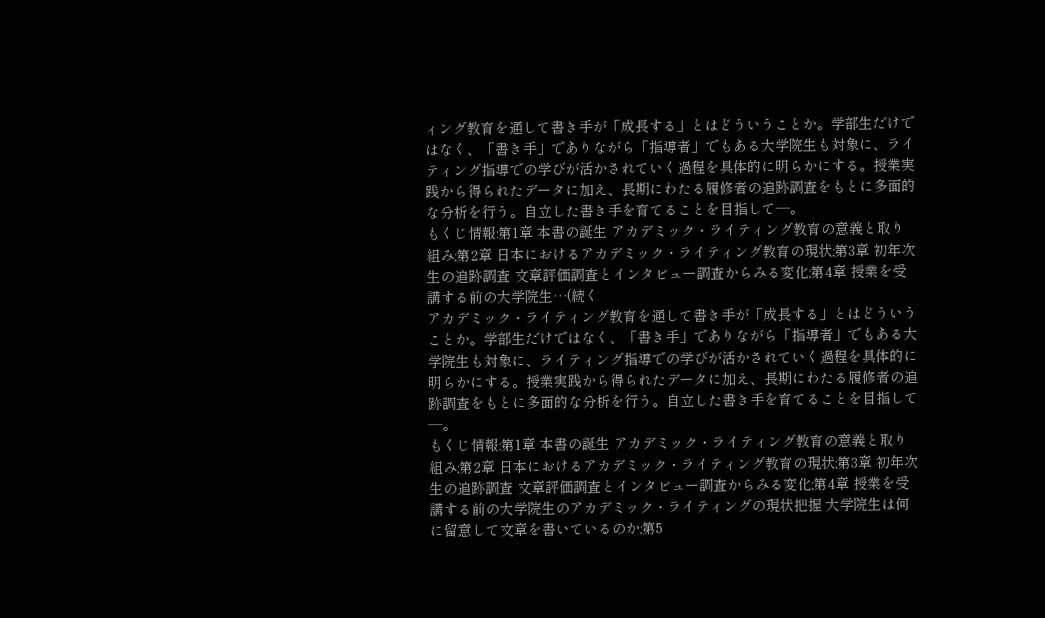ィング教育を通して書き手が「成長する」とはどういうことか。学部生だけではなく、「書き手」でありながら「指導者」でもある大学院生も対象に、ライティング指導での学びが活かされていく過程を具体的に明らかにする。授業実践から得られたデータに加え、長期にわたる履修者の追跡調査をもとに多面的な分析を行う。自立した書き手を育てることを目指して―。
もくじ情報:第1章 本書の誕生 アカデミック・ライティング教育の意義と取り組み;第2章 日本におけるアカデミック・ライティング教育の現状;第3章 初年次生の追跡調査 文章評価調査とインタビュー調査からみる変化;第4章 授業を受講する前の大学院生…(続く
アカデミック・ライティング教育を通して書き手が「成長する」とはどういうことか。学部生だけではなく、「書き手」でありながら「指導者」でもある大学院生も対象に、ライティング指導での学びが活かされていく過程を具体的に明らかにする。授業実践から得られたデータに加え、長期にわたる履修者の追跡調査をもとに多面的な分析を行う。自立した書き手を育てることを目指して―。
もくじ情報:第1章 本書の誕生 アカデミック・ライティング教育の意義と取り組み;第2章 日本におけるアカデミック・ライティング教育の現状;第3章 初年次生の追跡調査 文章評価調査とインタビュー調査からみる変化;第4章 授業を受講する前の大学院生のアカデミック・ライティングの現状把握 大学院生は何に留意して文章を書いているのか;第5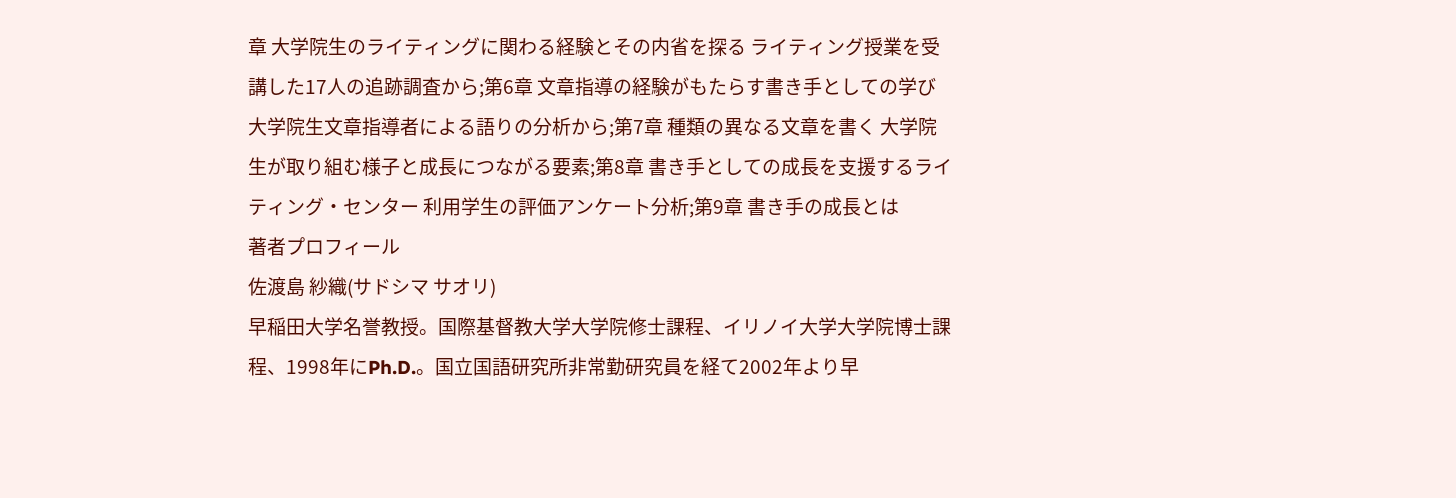章 大学院生のライティングに関わる経験とその内省を探る ライティング授業を受講した17人の追跡調査から;第6章 文章指導の経験がもたらす書き手としての学び 大学院生文章指導者による語りの分析から;第7章 種類の異なる文章を書く 大学院生が取り組む様子と成長につながる要素;第8章 書き手としての成長を支援するライティング・センター 利用学生の評価アンケート分析;第9章 書き手の成長とは
著者プロフィール
佐渡島 紗織(サドシマ サオリ)
早稲田大学名誉教授。国際基督教大学大学院修士課程、イリノイ大学大学院博士課程、1998年にPh.D.。国立国語研究所非常勤研究員を経て2002年より早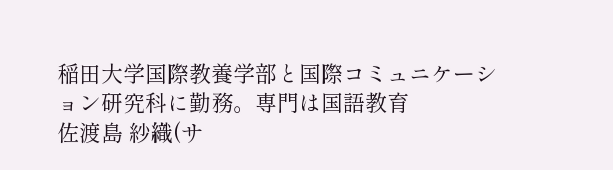稲田大学国際教養学部と国際コミュニケーション研究科に勤務。専門は国語教育
佐渡島 紗織(サ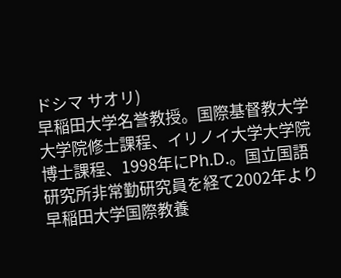ドシマ サオリ)
早稲田大学名誉教授。国際基督教大学大学院修士課程、イリノイ大学大学院博士課程、1998年にPh.D.。国立国語研究所非常勤研究員を経て2002年より早稲田大学国際教養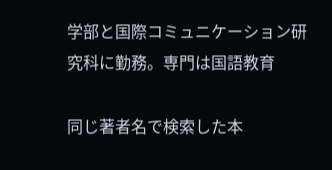学部と国際コミュニケーション研究科に勤務。専門は国語教育

同じ著者名で検索した本